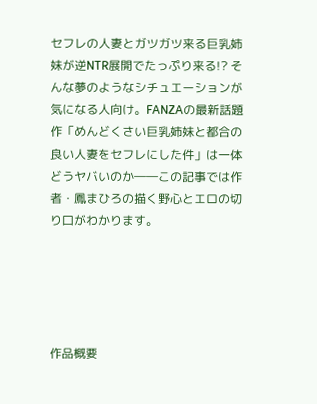セフレの人妻とガツガツ来る巨乳姉妹が逆NTR展開でたっぷり来る!? そんな夢のようなシチュエーションが気になる人向け。FANZAの最新話題作「めんどくさい巨乳姉妹と都合の良い人妻をセフレにした件」は一体どうヤバいのか――この記事では作者・鳳まひろの描く野心とエロの切り口がわかります。





作品概要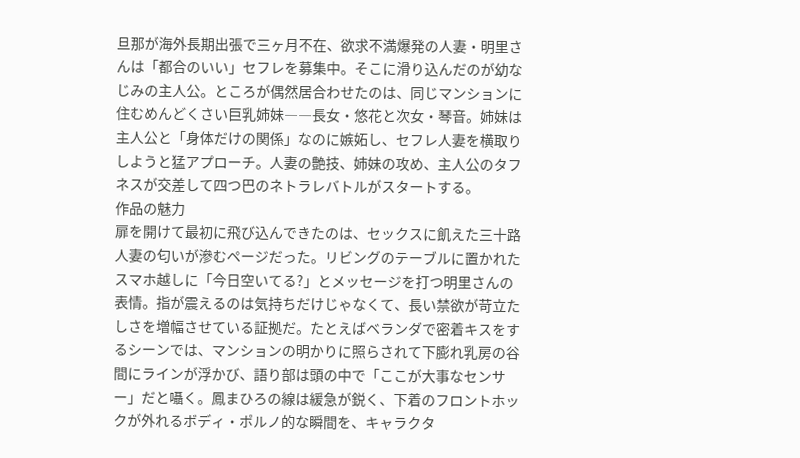旦那が海外長期出張で三ヶ月不在、欲求不満爆発の人妻・明里さんは「都合のいい」セフレを募集中。そこに滑り込んだのが幼なじみの主人公。ところが偶然居合わせたのは、同じマンションに住むめんどくさい巨乳姉妹――長女・悠花と次女・琴音。姉妹は主人公と「身体だけの関係」なのに嫉妬し、セフレ人妻を横取りしようと猛アプローチ。人妻の艶技、姉妹の攻め、主人公のタフネスが交差して四つ巴のネトラレバトルがスタートする。
作品の魅力
扉を開けて最初に飛び込んできたのは、セックスに飢えた三十路人妻の匂いが滲むページだった。リビングのテーブルに置かれたスマホ越しに「今日空いてる?」とメッセージを打つ明里さんの表情。指が震えるのは気持ちだけじゃなくて、長い禁欲が苛立たしさを増幅させている証拠だ。たとえばベランダで密着キスをするシーンでは、マンションの明かりに照らされて下膨れ乳房の谷間にラインが浮かび、語り部は頭の中で「ここが大事なセンサー」だと囁く。鳳まひろの線は緩急が鋭く、下着のフロントホックが外れるボディ・ポルノ的な瞬間を、キャラクタ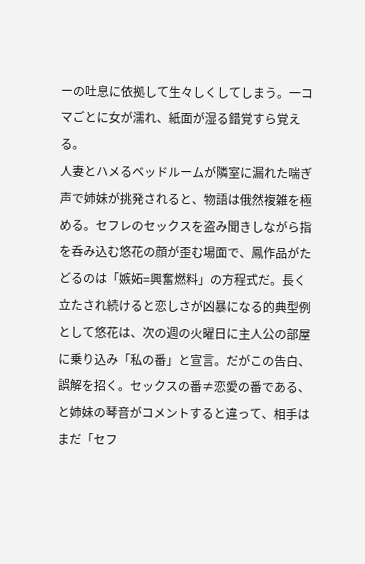ーの吐息に依拠して生々しくしてしまう。一コマごとに女が濡れ、紙面が湿る錯覚すら覚える。
人妻とハメるベッドルームが隣室に漏れた喘ぎ声で姉妹が挑発されると、物語は俄然複雑を極める。セフレのセックスを盗み聞きしながら指を呑み込む悠花の顔が歪む場面で、鳳作品がたどるのは「嫉妬=興奮燃料」の方程式だ。長く立たされ続けると恋しさが凶暴になる的典型例として悠花は、次の週の火曜日に主人公の部屋に乗り込み「私の番」と宣言。だがこの告白、誤解を招く。セックスの番≠恋愛の番である、と姉妹の琴音がコメントすると違って、相手はまだ「セフ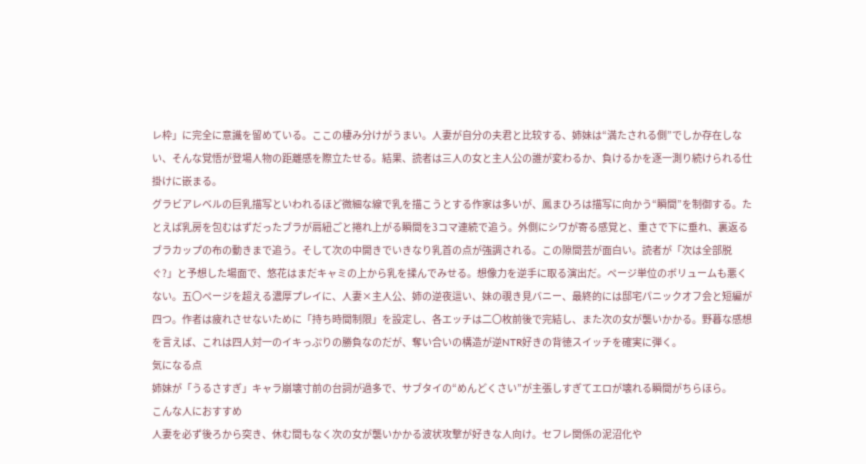レ枠」に完全に意識を留めている。ここの棲み分けがうまい。人妻が自分の夫君と比较する、姉妹は“満たされる側”でしか存在しない、そんな覚悟が登場人物の距離感を際立たせる。結果、読者は三人の女と主人公の誰が変わるか、負けるかを逐一測り続けられる仕掛けに嵌まる。
グラビアレベルの巨乳描写といわれるほど微細な線で乳を描こうとする作家は多いが、鳳まひろは描写に向かう“瞬間”を制御する。たとえば乳房を包むはずだったブラが肩紐ごと捲れ上がる瞬間を3コマ連続で追う。外側にシワが寄る感覚と、重さで下に垂れ、裏返るブラカップの布の動きまで追う。そして次の中開きでいきなり乳首の点が強調される。この隙間芸が面白い。読者が「次は全部脱ぐ?」と予想した場面で、悠花はまだキャミの上から乳を揉んでみせる。想像力を逆手に取る演出だ。ページ単位のボリュームも悪くない。五〇ページを超える濃厚プレイに、人妻×主人公、姉の逆夜這い、妹の覗き見バニー、最終的には邸宅パニックオフ会と短編が四つ。作者は疲れさせないために「持ち時間制限」を設定し、各エッチは二〇枚前後で完結し、また次の女が襲いかかる。野暮な感想を言えば、これは四人対一のイキっぷりの勝負なのだが、奪い合いの構造が逆NTR好きの背徳スイッチを確実に弾く。
気になる点
姉妹が「うるさすぎ」キャラ崩壊寸前の台詞が過多で、サブタイの“めんどくさい”が主張しすぎてエロが壊れる瞬間がちらほら。
こんな人におすすめ
人妻を必ず後ろから突き、休む間もなく次の女が襲いかかる波状攻撃が好きな人向け。セフレ関係の泥沼化や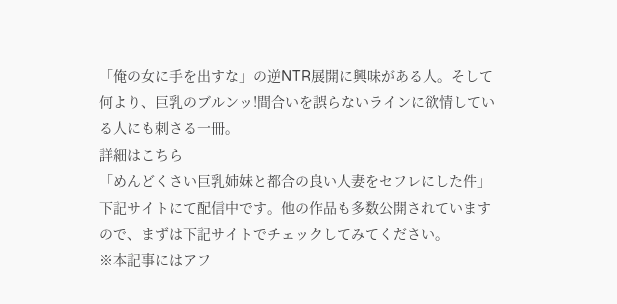「俺の女に手を出すな」の逆NTR展開に興味がある人。そして何より、巨乳のブルンッ!間合いを誤らないラインに欲情している人にも刺さる一冊。
詳細はこちら
「めんどくさい巨乳姉妹と都合の良い人妻をセフレにした件」下記サイトにて配信中です。他の作品も多数公開されていますので、まずは下記サイトでチェックしてみてください。
※本記事にはアフ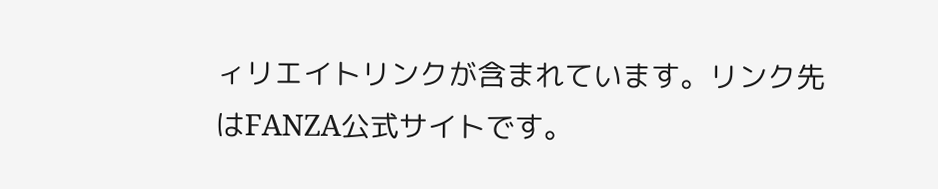ィリエイトリンクが含まれています。リンク先はFANZA公式サイトです。